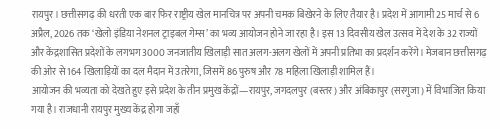रायपुर। छत्तीसगढ़ की धरती एक बार फिर राष्ट्रीय खेल मानचित्र पर अपनी चमक बिखेरने के लिए तैयार है। प्रदेश में आगामी 25 मार्च से 6 अप्रैल, 2026 तक ‘खेलो इंडिया नेशनल ट्राइबल गेम्स’ का भव्य आयोजन होने जा रहा है। इस 13 दिवसीय खेल उत्सव में देश के 32 राज्यों और केंद्रशासित प्रदेशों के लगभग 3000 जनजातीय खिलाड़ी सात अलग-अलग खेलों में अपनी प्रतिभा का प्रदर्शन करेंगे। मेजबान छत्तीसगढ़ की ओर से 164 खिलाड़ियों का दल मैदान में उतरेगा, जिसमें 86 पुरुष और 78 महिला खिलाड़ी शामिल हैं।
आयोजन की भव्यता को देखते हुए इसे प्रदेश के तीन प्रमुख केंद्रों—रायपुर, जगदलपुर (बस्तर) और अंबिकापुर (सरगुजा) में विभाजित किया गया है। राजधानी रायपुर मुख्य केंद्र होगा जहाँ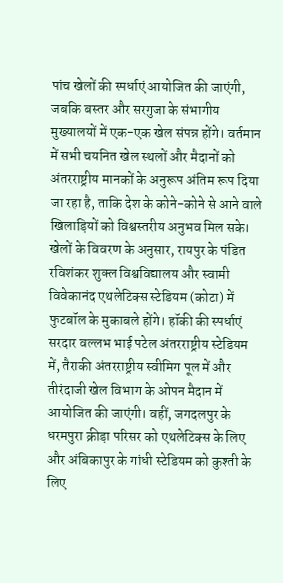पांच खेलों की स्पर्धाएं आयोजित की जाएंगी, जबकि बस्तर और सरगुजा के संभागीय मुख्यालयों में एक-एक खेल संपन्न होंगे। वर्तमान में सभी चयनित खेल स्थलों और मैदानों को अंतरराष्ट्रीय मानकों के अनुरूप अंतिम रूप दिया जा रहा है, ताकि देश के कोने-कोने से आने वाले खिलाड़ियों को विश्वस्तरीय अनुभव मिल सके।
खेलों के विवरण के अनुसार, रायपुर के पंडित रविशंकर शुक्ल विश्वविद्यालय और स्वामी विवेकानंद एथलेटिक्स स्टेडियम (कोटा) में फुटबॉल के मुकाबले होंगे। हॉकी की स्पर्धाएं सरदार वल्लभ भाई पटेल अंतरराष्ट्रीय स्टेडियम में, तैराकी अंतरराष्ट्रीय स्वीमिग पूल में और तीरंदाजी खेल विभाग के ओपन मैदान में आयोजित की जाएंगी। वहीं, जगदलपुर के धरमपुरा क्रीड़ा परिसर को एथलेटिक्स के लिए और अंबिकापुर के गांधी स्टेडियम को कुश्ती के लिए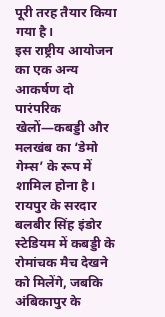पूरी तरह तैयार किया गया है।
इस राष्ट्रीय आयोजन का एक अन्य आकर्षण दो पारंपरिक खेलों—कबड्डी और मलखंब का ‘डेमो गेम्स’ के रूप में शामिल होना है। रायपुर के सरदार बलबीर सिंह इंडोर स्टेडियम में कबड्डी के रोमांचक मैच देखने को मिलेंगे, जबकि अंबिकापुर के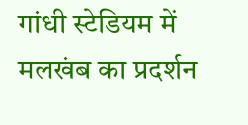गांधी स्टेडियम में मलखंब का प्रदर्शन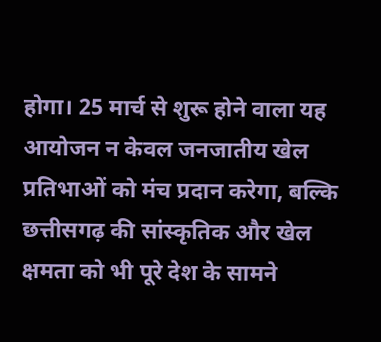होगा। 25 मार्च से शुरू होने वाला यह आयोजन न केवल जनजातीय खेल प्रतिभाओं को मंच प्रदान करेगा, बल्कि छत्तीसगढ़ की सांस्कृतिक और खेल क्षमता को भी पूरे देश के सामने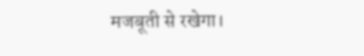मजबूती से रखेगा।